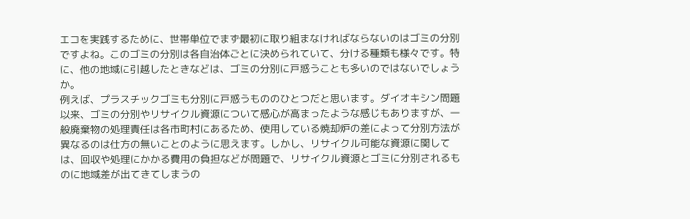エコを実践するために、世帯単位でまず最初に取り組まなければならないのはゴミの分別ですよね。このゴミの分別は各自治体ごとに決められていて、分ける種類も様々です。特に、他の地域に引越したときなどは、ゴミの分別に戸惑うことも多いのではないでしょうか。
例えば、プラスチックゴミも分別に戸惑うもののひとつだと思います。ダイオキシン問題以来、ゴミの分別やリサイクル資源について感心が高まったような感じもありますが、一般廃棄物の処理責任は各市町村にあるため、使用している焼却炉の差によって分別方法が異なるのは仕方の無いことのように思えます。しかし、リサイクル可能な資源に関しては、回収や処理にかかる費用の負担などが問題で、リサイクル資源とゴミに分別されるものに地域差が出てきてしまうの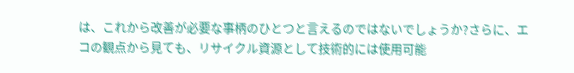は、これから改善が必要な事柄のひとつと言えるのではないでしょうか?さらに、エコの観点から見ても、リサイクル資源として技術的には使用可能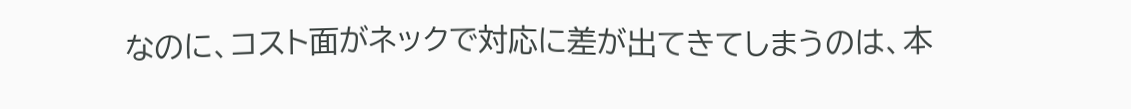なのに、コスト面がネックで対応に差が出てきてしまうのは、本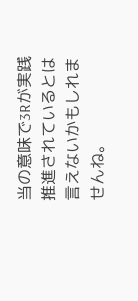当の意味で3Rが実践推進されているとは言えないかもしれませんね。